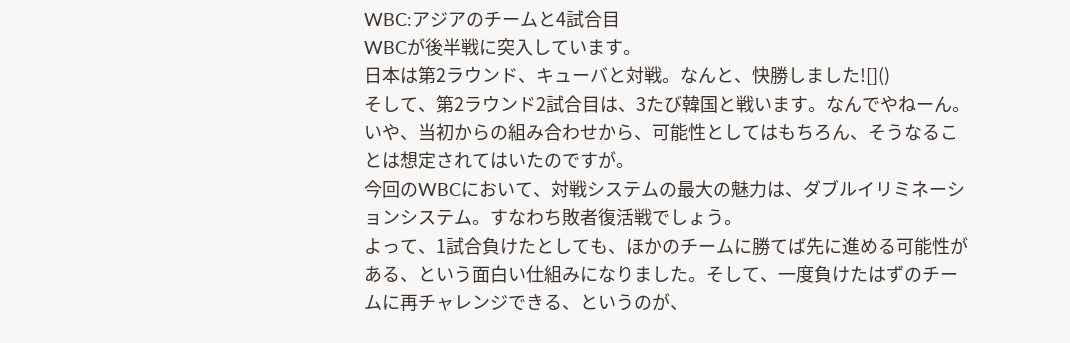WBC:アジアのチームと4試合目
WBCが後半戦に突入しています。
日本は第2ラウンド、キューバと対戦。なんと、快勝しました![]()
そして、第2ラウンド2試合目は、3たび韓国と戦います。なんでやねーん。
いや、当初からの組み合わせから、可能性としてはもちろん、そうなることは想定されてはいたのですが。
今回のWBCにおいて、対戦システムの最大の魅力は、ダブルイリミネーションシステム。すなわち敗者復活戦でしょう。
よって、1試合負けたとしても、ほかのチームに勝てば先に進める可能性がある、という面白い仕組みになりました。そして、一度負けたはずのチームに再チャレンジできる、というのが、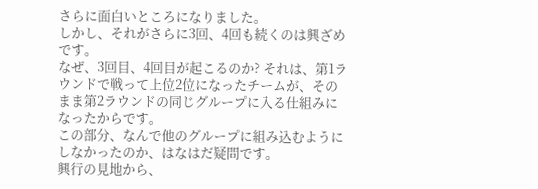さらに面白いところになりました。
しかし、それがさらに3回、4回も続くのは興ざめです。
なぜ、3回目、4回目が起こるのか? それは、第1ラウンドで戦って上位2位になったチームが、そのまま第2ラウンドの同じグループに入る仕組みになったからです。
この部分、なんで他のグループに組み込むようにしなかったのか、はなはだ疑問です。
興行の見地から、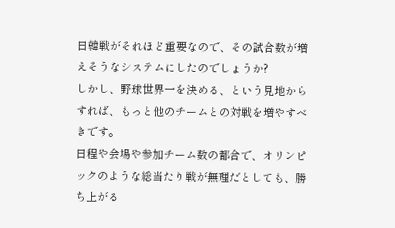日韓戦がそれほど重要なので、その試合数が増えそうなシステムにしたのでしょうか?
しかし、野球世界一を決める、という見地からすれば、もっと他のチームとの対戦を増やすべきです。
日程や会場や参加チーム数の都合で、オリンピックのような総当たり戦が無理だとしても、勝ち上がる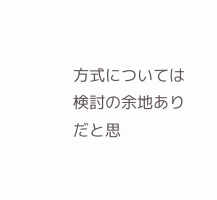方式については検討の余地ありだと思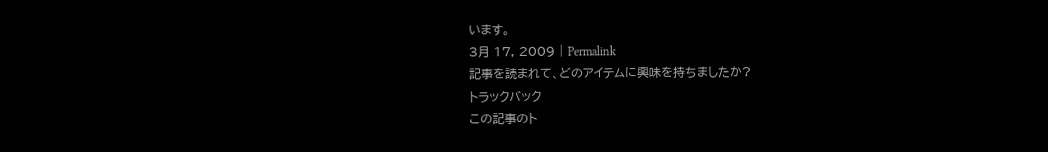います。
3月 17, 2009 | Permalink
記事を読まれて、どのアイテムに興味を持ちましたか?
トラックバック
この記事のト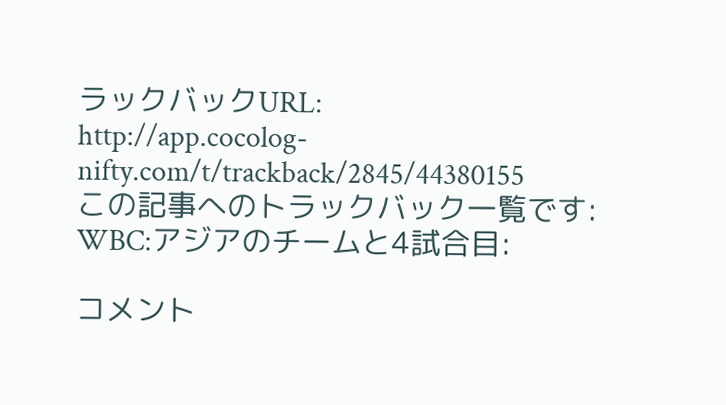ラックバックURL:
http://app.cocolog-nifty.com/t/trackback/2845/44380155
この記事へのトラックバック一覧です: WBC:アジアのチームと4試合目:

コメント